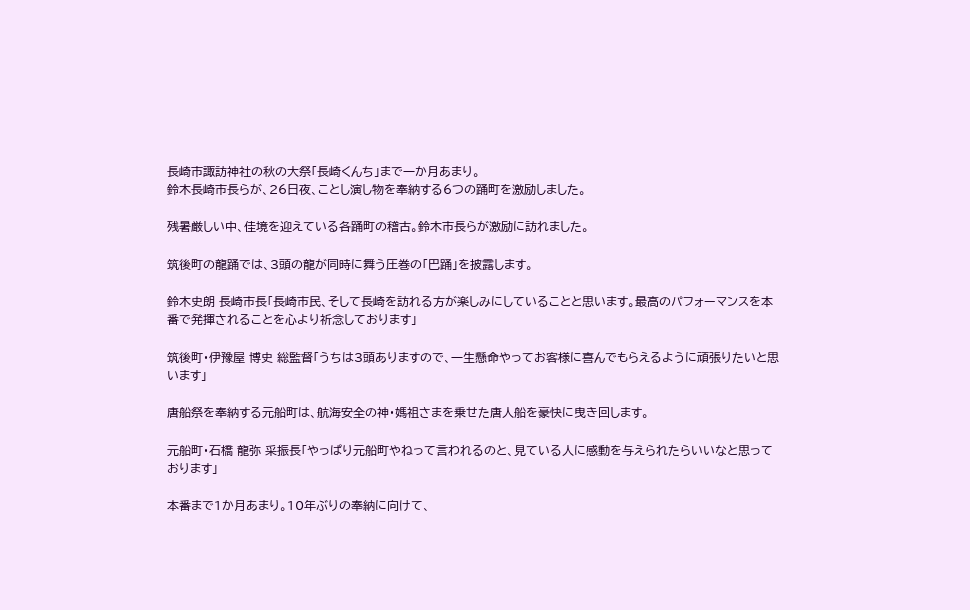長崎市諏訪神社の秋の大祭「長崎くんち」まで一か月あまり。
鈴木長崎市長らが、26日夜、ことし演し物を奉納する6つの踊町を激励しました。

残暑厳しい中、佳境を迎えている各踊町の稽古。鈴木市長らが激励に訪れました。

筑後町の龍踊では、3頭の龍が同時に舞う圧巻の「巴踊」を披露します。

鈴木史朗 長崎市長「長崎市民、そして長崎を訪れる方が楽しみにしていることと思います。最高のパフォーマンスを本番で発揮されることを心より祈念しております」

筑後町・伊豫屋 博史 総監督「うちは3頭ありますので、一生懸命やってお客様に喜んでもらえるように頑張りたいと思います」

唐船祭を奉納する元船町は、航海安全の神・媽祖さまを乗せた唐人船を豪快に曳き回します。

元船町・石橋 龍弥 采振長「やっぱり元船町やねって言われるのと、見ている人に感動を与えられたらいいなと思っております」

本番まで1か月あまり。10年ぶりの奉納に向けて、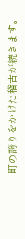町の誇りをかけた稽古が続きます。